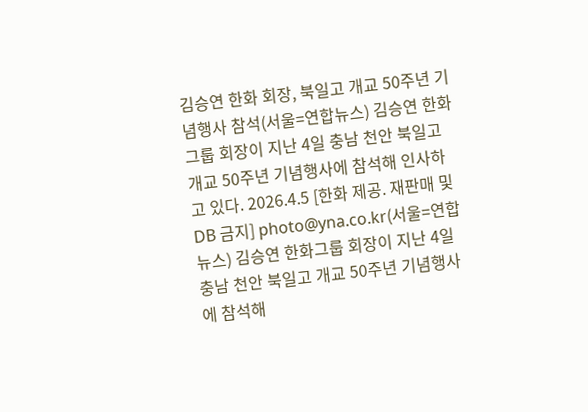김승연 한화 회장, 북일고 개교 50주년 기념행사 참석(서울=연합뉴스) 김승연 한화그룹 회장이 지난 4일 충남 천안 북일고 개교 50주년 기념행사에 참석해 인사하고 있다. 2026.4.5 [한화 제공. 재판매 및 DB 금지] photo@yna.co.kr(서울=연합뉴스) 김승연 한화그룹 회장이 지난 4일 충남 천안 북일고 개교 50주년 기념행사에 참석해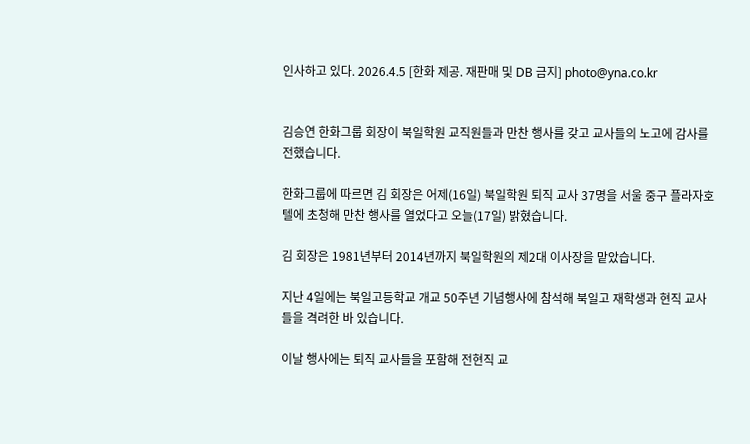인사하고 있다. 2026.4.5 [한화 제공. 재판매 및 DB 금지] photo@yna.co.kr


김승연 한화그룹 회장이 북일학원 교직원들과 만찬 행사를 갖고 교사들의 노고에 감사를 전했습니다.

한화그룹에 따르면 김 회장은 어제(16일) 북일학원 퇴직 교사 37명을 서울 중구 플라자호텔에 초청해 만찬 행사를 열었다고 오늘(17일) 밝혔습니다.

김 회장은 1981년부터 2014년까지 북일학원의 제2대 이사장을 맡았습니다.

지난 4일에는 북일고등학교 개교 50주년 기념행사에 참석해 북일고 재학생과 현직 교사들을 격려한 바 있습니다.

이날 행사에는 퇴직 교사들을 포함해 전현직 교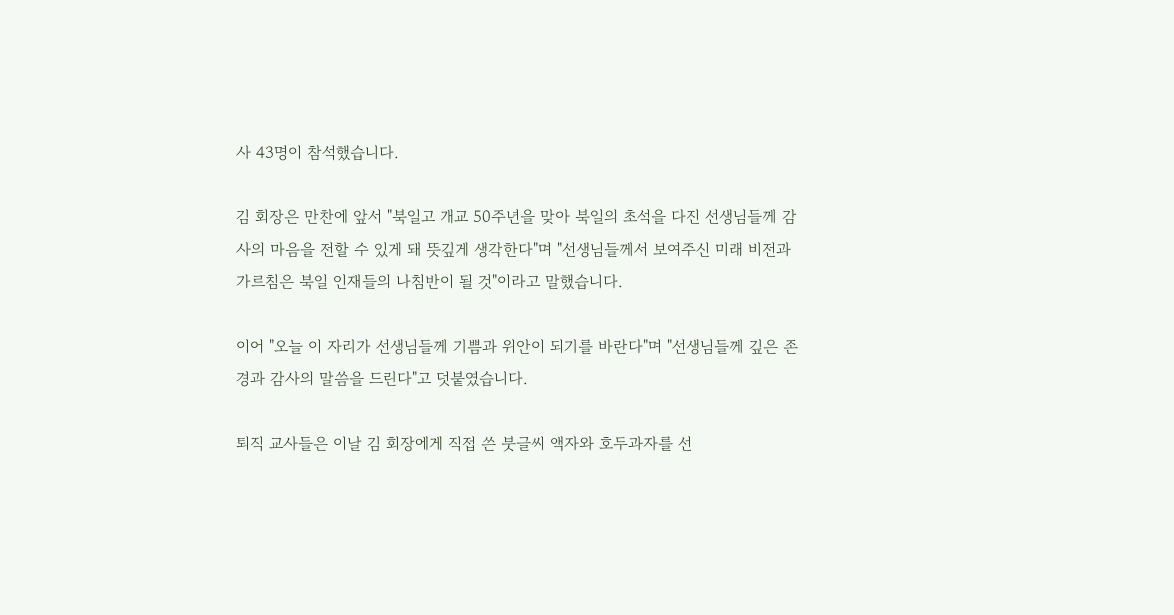사 43명이 참석했습니다.

김 회장은 만찬에 앞서 "북일고 개교 50주년을 맞아 북일의 초석을 다진 선생님들께 감사의 마음을 전할 수 있게 돼 뜻깊게 생각한다"며 "선생님들께서 보여주신 미래 비전과 가르침은 북일 인재들의 나침반이 될 것"이라고 말했습니다.

이어 "오늘 이 자리가 선생님들께 기쁨과 위안이 되기를 바란다"며 "선생님들께 깊은 존경과 감사의 말씀을 드린다"고 덧붙였습니다.

퇴직 교사들은 이날 김 회장에게 직접 쓴 붓글씨 액자와 호두과자를 선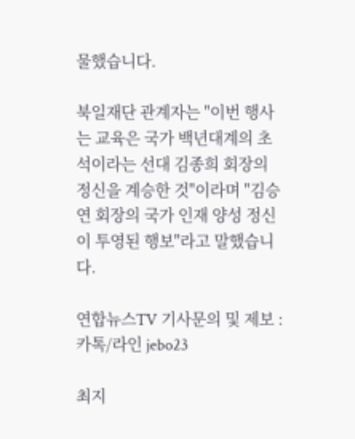물했습니다.

북일재단 관계자는 "이번 행사는 교육은 국가 백년대계의 초석이라는 선대 김종희 회장의 정신을 계승한 것"이라며 "김승연 회장의 국가 인재 양성 정신이 투영된 행보"라고 말했습니다.

연합뉴스TV 기사문의 및 제보 : 카톡/라인 jebo23

최지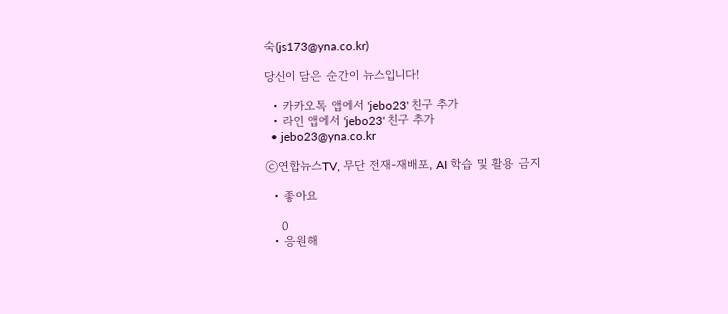숙(js173@yna.co.kr)

당신이 담은 순간이 뉴스입니다!

  • 카카오톡 앱에서 'jebo23' 친구 추가
  • 라인 앱에서 'jebo23' 친구 추가
  • jebo23@yna.co.kr

ⓒ연합뉴스TV, 무단 전재-재배포, AI 학습 및 활용 금지

  • 좋아요

    0
  • 응원해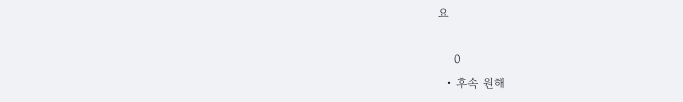요

    0
  • 후속 원해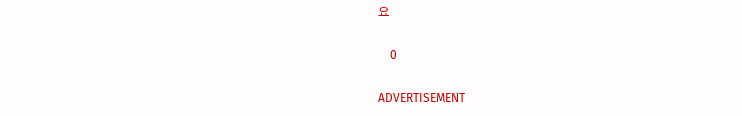요

    0

ADVERTISEMENT